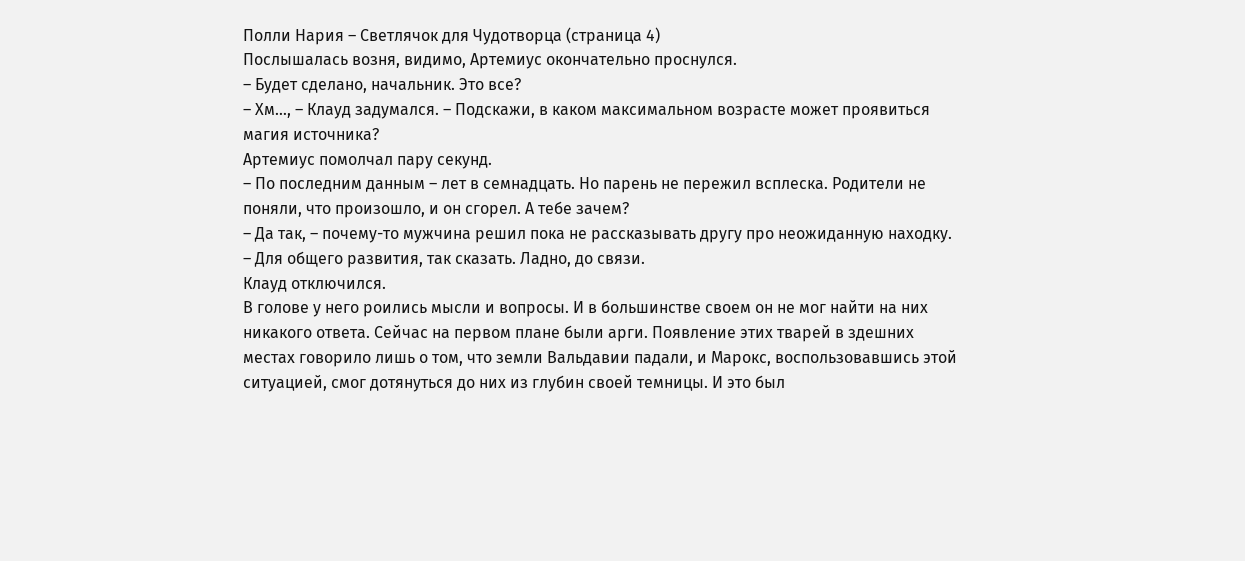Полли Нария – Светлячок для Чудотворца (страница 4)
Послышалась возня, видимо, Артемиус окончательно проснулся.
– Будет сделано, начальник. Это все?
– Хм…, – Клауд задумался. – Подскажи, в каком максимальном возрасте может проявиться магия источника?
Артемиус помолчал пару секунд.
– По последним данным – лет в семнадцать. Но парень не пережил всплеска. Родители не поняли, что произошло, и он сгорел. А тебе зачем?
– Да так, – почему-то мужчина решил пока не рассказывать другу про неожиданную находку. – Для общего развития, так сказать. Ладно, до связи.
Клауд отключился.
В голове у него роились мысли и вопросы. И в большинстве своем он не мог найти на них никакого ответа. Сейчас на первом плане были арги. Появление этих тварей в здешних местах говорило лишь о том, что земли Вальдавии падали, и Марокс, воспользовавшись этой ситуацией, смог дотянуться до них из глубин своей темницы. И это был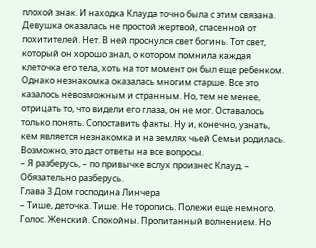плохой знак. И находка Клауда точно была с этим связана.
Девушка оказалась не простой жертвой, спасенной от похитителей. Нет. В ней проснулся свет богинь. Тот свет, который он хорошо знал, о котором помнила каждая клеточка его тела, хоть на тот момент он был еще ребенком. Однако незнакомка оказалась многим старше. Все это казалось невозможным и странным. Но, тем не менее, отрицать то, что видели его глаза, он не мог. Оставалось только понять. Сопоставить факты. Ну и, конечно, узнать, кем является незнакомка и на землях чьей Семьи родилась. Возможно, это даст ответы на все вопросы.
– Я разберусь, – по привычке вслух произнес Клауд. – Обязательно разберусь.
Глава 3 Дом господина Линчера
– Тише, деточка. Тише. Не торопись. Полежи еще немного.
Голос. Женский. Спокойны. Пропитанный волнением. Но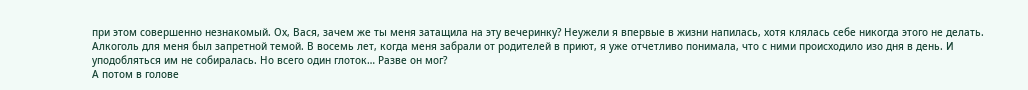при этом совершенно незнакомый. Ох, Вася, зачем же ты меня затащила на эту вечеринку? Неужели я впервые в жизни напилась, хотя клялась себе никогда этого не делать.
Алкоголь для меня был запретной темой. В восемь лет, когда меня забрали от родителей в приют, я уже отчетливо понимала, что с ними происходило изо дня в день. И уподобляться им не собиралась. Но всего один глоток… Разве он мог?
А потом в голове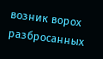возник ворох разбросанных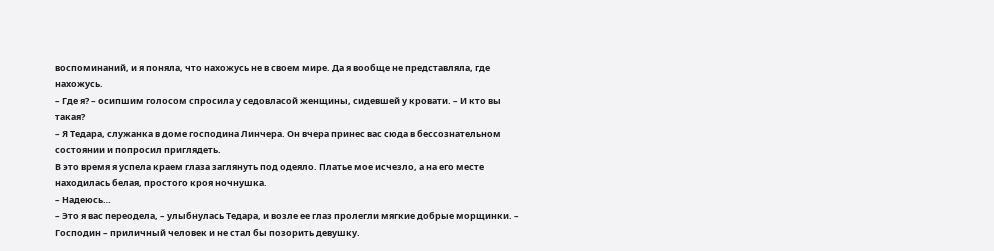воспоминаний, и я поняла, что нахожусь не в своем мире. Да я вообще не представляла, где нахожусь.
– Где я? – осипшим голосом спросила у седовласой женщины, сидевшей у кровати. – И кто вы такая?
– Я Тедара, служанка в доме господина Линчера. Он вчера принес вас сюда в бессознательном состоянии и попросил приглядеть.
В это время я успела краем глаза заглянуть под одеяло. Платье мое исчезло, а на его месте находилась белая, простого кроя ночнушка.
– Надеюсь…
– Это я вас переодела, – улыбнулась Тедара, и возле ее глаз пролегли мягкие добрые морщинки. – Господин – приличный человек и не стал бы позорить девушку.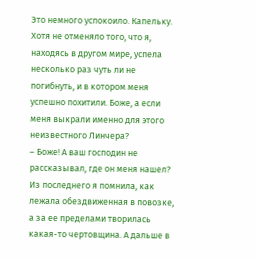Это немного успокоило. Капельку. Хотя не отменяло того, что я, находясь в другом мире, успела несколько раз чуть ли не погибнуть, и в котором меня успешно похитили. Боже, а если меня выкрали именно для этого неизвестного Линчера?
– Боже! А ваш господин не рассказывал, где он меня нашел?
Из последнего я помнила, как лежала обездвиженная в повозке, а за ее пределами творилась какая-то чертовщина. А дальше в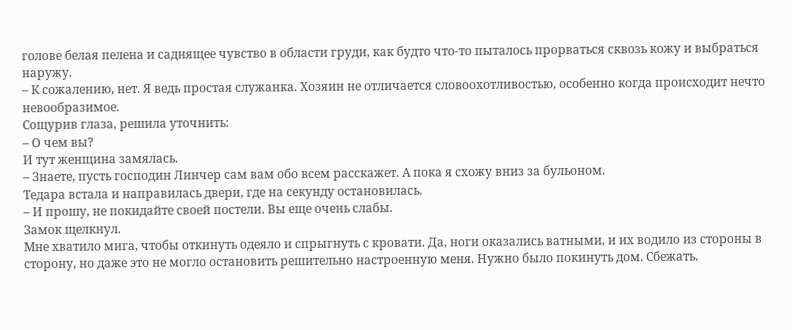голове белая пелена и саднящее чувство в области груди, как будто что-то пыталось прорваться сквозь кожу и выбраться наружу.
– К сожалению, нет. Я ведь простая служанка. Хозяин не отличается словоохотливостью, особенно когда происходит нечто невообразимое.
Сощурив глаза, решила уточнить:
– О чем вы?
И тут женщина замялась.
– Знаете, пусть господин Линчер сам вам обо всем расскажет. А пока я схожу вниз за бульоном.
Тедара встала и направилась двери, где на секунду остановилась.
– И прошу, не покидайте своей постели. Вы еще очень слабы.
Замок щелкнул.
Мне хватило мига, чтобы откинуть одеяло и спрыгнуть с кровати. Да, ноги оказались ватными, и их водило из стороны в сторону, но даже это не могло остановить решительно настроенную меня. Нужно было покинуть дом. Сбежать.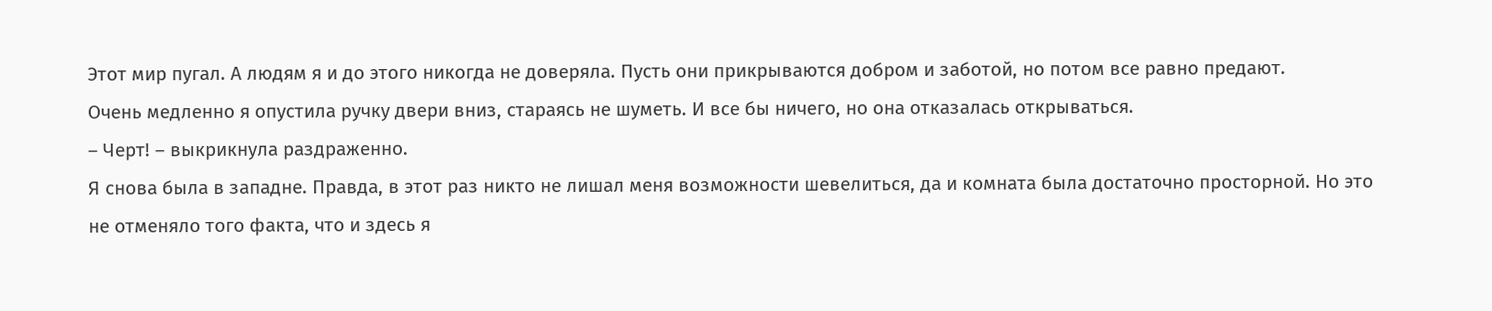Этот мир пугал. А людям я и до этого никогда не доверяла. Пусть они прикрываются добром и заботой, но потом все равно предают.
Очень медленно я опустила ручку двери вниз, стараясь не шуметь. И все бы ничего, но она отказалась открываться.
– Черт! – выкрикнула раздраженно.
Я снова была в западне. Правда, в этот раз никто не лишал меня возможности шевелиться, да и комната была достаточно просторной. Но это не отменяло того факта, что и здесь я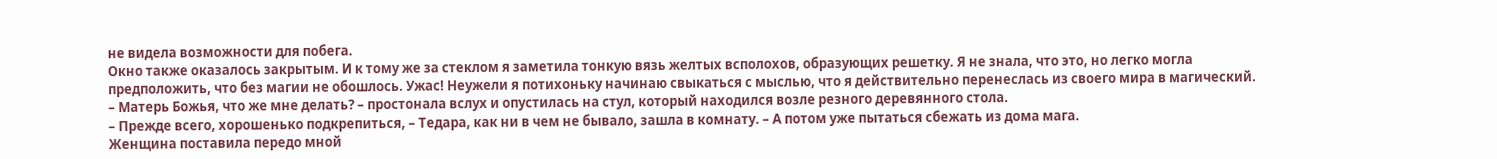не видела возможности для побега.
Окно также оказалось закрытым. И к тому же за стеклом я заметила тонкую вязь желтых всполохов, образующих решетку. Я не знала, что это, но легко могла предположить, что без магии не обошлось. Ужас! Неужели я потихоньку начинаю свыкаться с мыслью, что я действительно перенеслась из своего мира в магический.
– Матерь Божья, что же мне делать? – простонала вслух и опустилась на стул, который находился возле резного деревянного стола.
– Прежде всего, хорошенько подкрепиться, – Тедара, как ни в чем не бывало, зашла в комнату. – А потом уже пытаться сбежать из дома мага.
Женщина поставила передо мной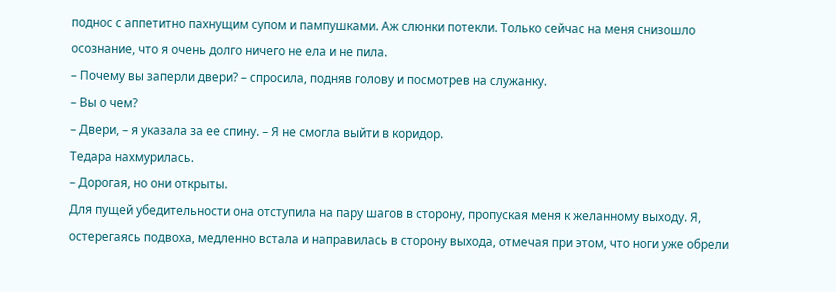поднос с аппетитно пахнущим супом и пампушками. Аж слюнки потекли. Только сейчас на меня снизошло осознание, что я очень долго ничего не ела и не пила.
– Почему вы заперли двери? – спросила, подняв голову и посмотрев на служанку.
– Вы о чем?
– Двери, – я указала за ее спину. – Я не смогла выйти в коридор.
Тедара нахмурилась.
– Дорогая, но они открыты.
Для пущей убедительности она отступила на пару шагов в сторону, пропуская меня к желанному выходу. Я, остерегаясь подвоха, медленно встала и направилась в сторону выхода, отмечая при этом, что ноги уже обрели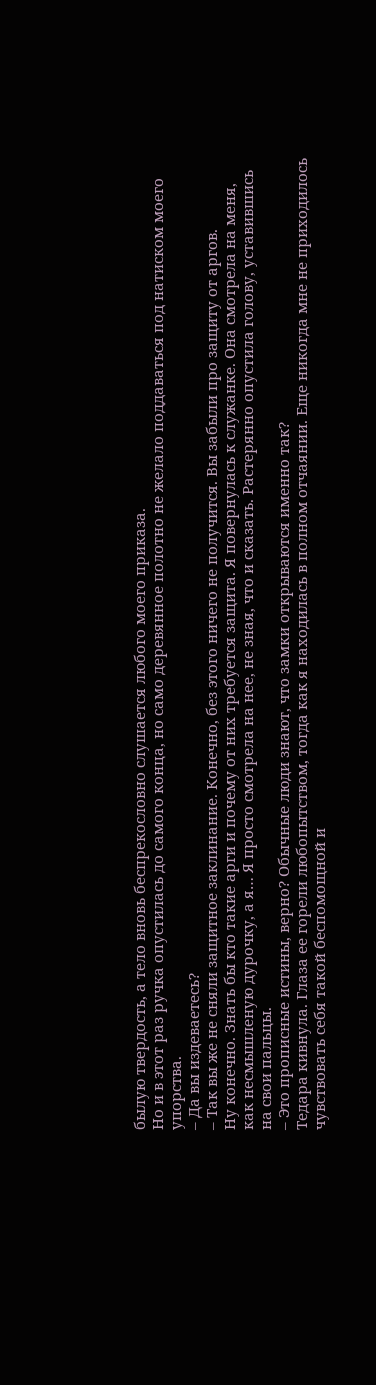былую твердость, а тело вновь беспрекословно слушается любого моего приказа.
Но и в этот раз ручка опустилась до самого конца, но само деревянное полотно не желало поддаваться под натиском моего упорства.
– Да вы издеваетесь?
– Так вы же не сняли защитное заклинание. Конечно, без этого ничего не получится. Вы забыли про защиту от аргов.
Ну конечно. Знать бы кто такие арги и почему от них требуется защита. Я повернулась к служанке. Она смотрела на меня, как несмышленую дурочку, а я… Я просто смотрела на нее, не зная, что и сказать. Растерянно опустила голову, уставившись на свои пальцы.
– Это прописные истины, верно? Обычные люди знают, что замки открываются именно так?
Тедара кивнула. Глаза ее горели любопытством, тогда как я находилась в полном отчаянии. Еще никогда мне не приходилось чувствовать себя такой беспомощной и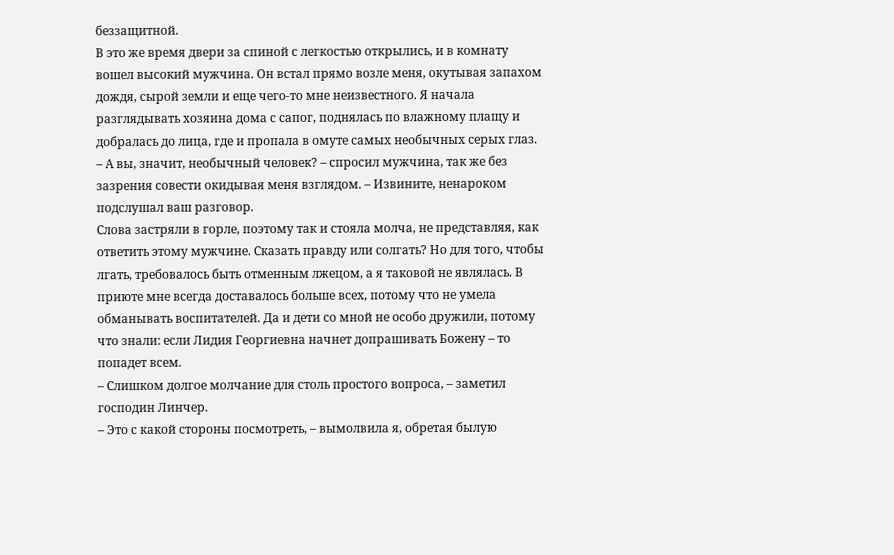беззащитной.
В это же время двери за спиной с легкостью открылись, и в комнату вошел высокий мужчина. Он встал прямо возле меня, окутывая запахом дождя, сырой земли и еще чего-то мне неизвестного. Я начала разглядывать хозяина дома с сапог, поднялась по влажному плащу и добралась до лица, где и пропала в омуте самых необычных серых глаз.
– А вы, значит, необычный человек? – спросил мужчина, так же без зазрения совести окидывая меня взглядом. – Извините, ненароком подслушал ваш разговор.
Слова застряли в горле, поэтому так и стояла молча, не представляя, как ответить этому мужчине. Сказать правду или солгать? Но для того, чтобы лгать, требовалось быть отменным лжецом, а я таковой не являлась. В приюте мне всегда доставалось больше всех, потому что не умела обманывать воспитателей. Да и дети со мной не особо дружили, потому что знали: если Лидия Георгиевна начнет допрашивать Божену – то попадет всем.
– Слишком долгое молчание для столь простого вопроса, – заметил господин Линчер.
– Это с какой стороны посмотреть, – вымолвила я, обретая былую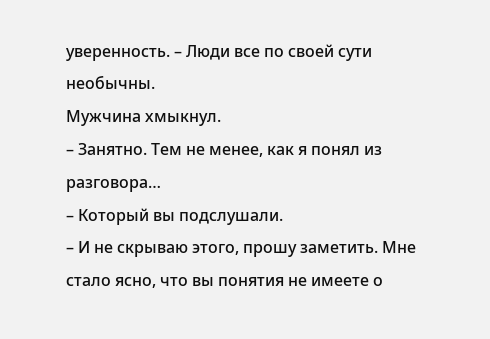уверенность. – Люди все по своей сути необычны.
Мужчина хмыкнул.
– Занятно. Тем не менее, как я понял из разговора…
– Который вы подслушали.
– И не скрываю этого, прошу заметить. Мне стало ясно, что вы понятия не имеете о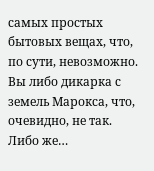самых простых бытовых вещах, что, по сути, невозможно. Вы либо дикарка с земель Марокса, что, очевидно, не так. Либо же…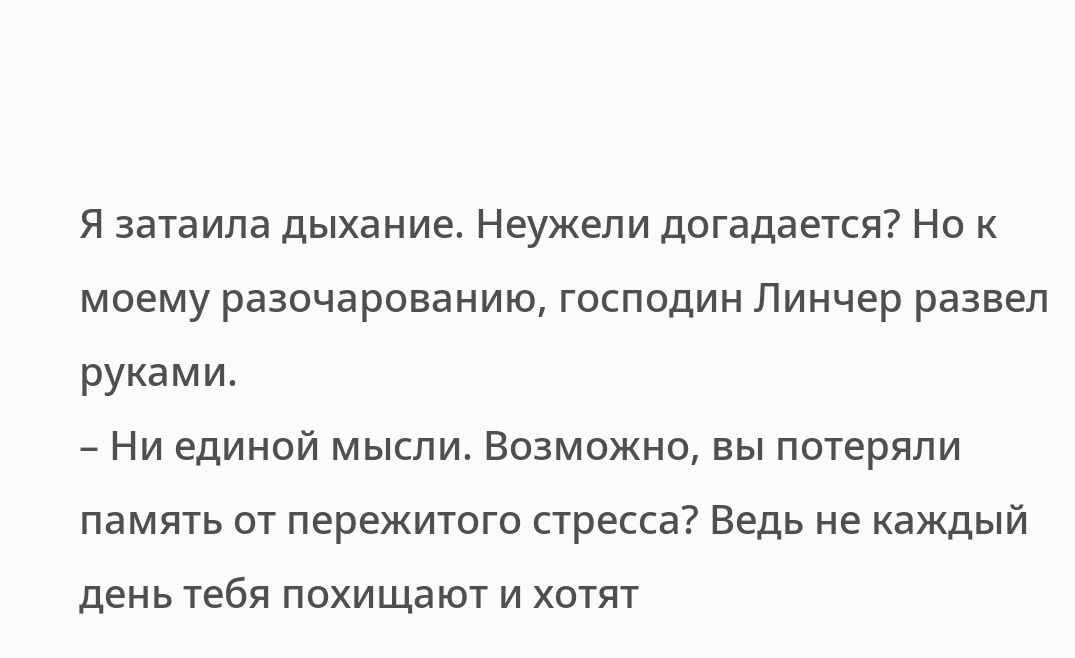Я затаила дыхание. Неужели догадается? Но к моему разочарованию, господин Линчер развел руками.
– Ни единой мысли. Возможно, вы потеряли память от пережитого стресса? Ведь не каждый день тебя похищают и хотят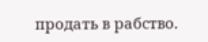продать в рабство.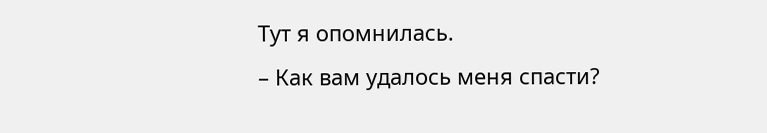Тут я опомнилась.
– Как вам удалось меня спасти?